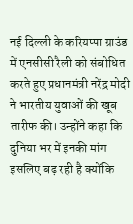नई दिल्ली के करियप्पा ग्राउंड में एनसीसी रैली को संबोधित करते हुए प्रधानमंत्री नरेंद्र मोदी ने भारतीय युवाओं की खूब तारीफ की। उन्होंने कहा कि दुनिया भर में इनकी मांग इसलिए बढ़ रही है क्योंकि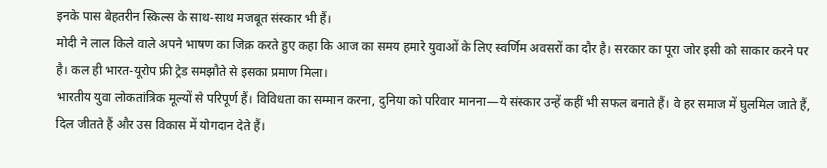इनके पास बेहतरीन स्किल्स के साथ-साथ मजबूत संस्कार भी हैं।
मोदी ने लाल किले वाले अपने भाषण का जिक्र करते हुए कहा कि आज का समय हमारे युवाओं के लिए स्वर्णिम अवसरों का दौर है। सरकार का पूरा जोर इसी को साकार करने पर है। कल ही भारत-यूरोप फ्री ट्रेड समझौते से इसका प्रमाण मिला।
भारतीय युवा लोकतांत्रिक मूल्यों से परिपूर्ण हैं। विविधता का सम्मान करना, दुनिया को परिवार मानना—ये संस्कार उन्हें कहीं भी सफल बनाते हैं। वे हर समाज में घुलमिल जाते हैं, दिल जीतते हैं और उस विकास में योगदान देते हैं।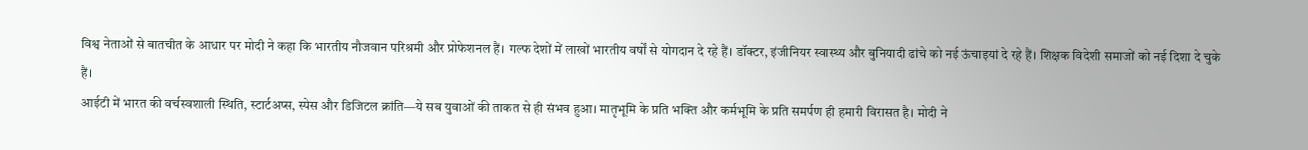विश्व नेताओं से बातचीत के आधार पर मोदी ने कहा कि भारतीय नौजवान परिश्रमी और प्रोफेशनल हैं। गल्फ देशों में लाखों भारतीय वर्षों से योगदान दे रहे हैं। डॉक्टर, इंजीनियर स्वास्थ्य और बुनियादी ढांचे को नई ऊंचाइयां दे रहे हैं। शिक्षक विदेशी समाजों को नई दिशा दे चुके हैं।
आईटी में भारत की वर्चस्वशाली स्थिति, स्टार्टअप्स, स्पेस और डिजिटल क्रांति—ये सब युवाओं की ताकत से ही संभव हुआ। मातृभूमि के प्रति भक्ति और कर्मभूमि के प्रति समर्पण ही हमारी विरासत है। मोदी ने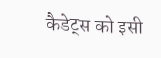कैडेट्स को इसी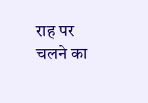राह पर चलने का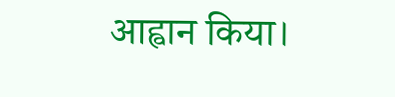आह्वान किया।